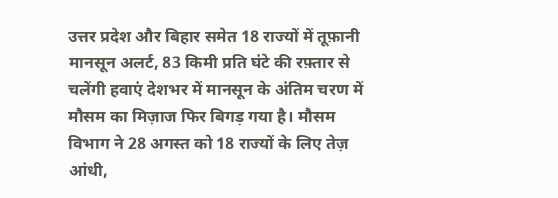उत्तर प्रदेश और बिहार समेत 18 राज्यों में तूफ़ानी मानसून अलर्ट, 83 किमी प्रति घंटे की रफ़्तार से चलेंगी हवाएं देशभर में मानसून के अंतिम चरण में मौसम का मिज़ाज फिर बिगड़ गया है। मौसम विभाग ने 28 अगस्त को 18 राज्यों के लिए तेज़ आंधी,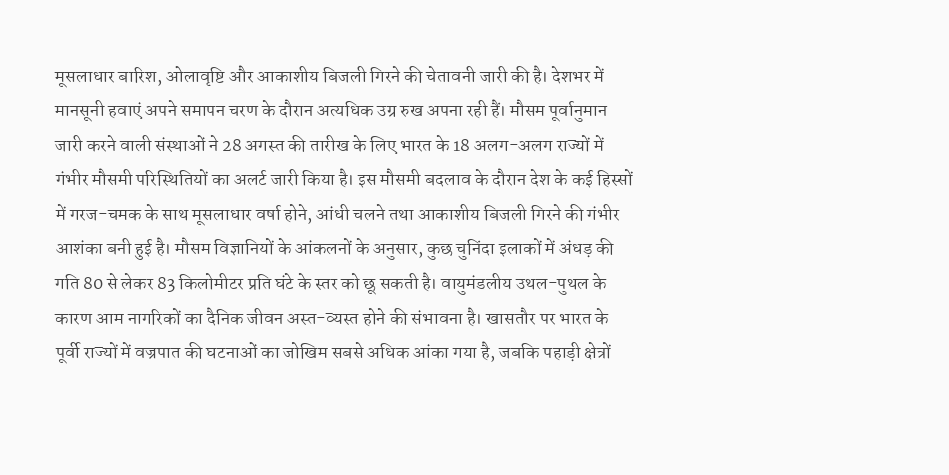मूसलाधार बारिश, ओलावृष्टि और आकाशीय बिजली गिरने की चेतावनी जारी की है। देशभर में मानसूनी हवाएं अपने समापन चरण के दौरान अत्यधिक उग्र रुख अपना रही हैं। मौसम पूर्वानुमान जारी करने वाली संस्थाओं ने 28 अगस्त की तारीख के लिए भारत के 18 अलग-अलग राज्यों में गंभीर मौसमी परिस्थितियों का अलर्ट जारी किया है। इस मौसमी बदलाव के दौरान देश के कई हिस्सों में गरज-चमक के साथ मूसलाधार वर्षा होने, आंधी चलने तथा आकाशीय बिजली गिरने की गंभीर आशंका बनी हुई है। मौसम विज्ञानियों के आंकलनों के अनुसार, कुछ चुनिंदा इलाकों में अंधड़ की गति 80 से लेकर 83 किलोमीटर प्रति घंटे के स्तर को छू सकती है। वायुमंडलीय उथल-पुथल के कारण आम नागरिकों का दैनिक जीवन अस्त-व्यस्त होने की संभावना है। खासतौर पर भारत के पूर्वी राज्यों में वज्रपात की घटनाओं का जोखिम सबसे अधिक आंका गया है, जबकि पहाड़ी क्षेत्रों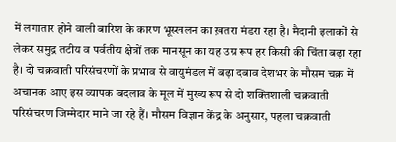में लगातार होने वाली बारिश के कारण भूस्खलन का ख़तरा मंडरा रहा है। मैदानी इलाकों से लेकर समुद्र तटीय व पर्वतीय क्षेत्रों तक मानसून का यह उग्र रूप हर किसी की चिंता बढ़ा रहा है। दो चक्रवाती परिसंचरणों के प्रभाव से वायुमंडल में बढ़ा दबाव देशभर के मौसम चक्र में अचानक आए इस व्यापक बदलाव के मूल में मुख्य रूप से दो शक्तिशाली चक्रवाती परिसंचरण जिम्मेदार माने जा रहे हैं। मौसम विज्ञान केंद्र के अनुसार, पहला चक्रवाती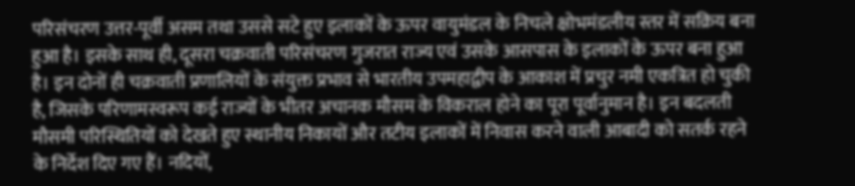परिसंचरण उत्तर-पूर्वी असम तथा उससे सटे हुए इलाकों के ऊपर वायुमंडल के निचले क्षोभमंडलीय स्तर में सक्रिय बना हुआ है। इसके साथ ही, दूसरा चक्रवाती परिसंचरण गुजरात राज्य एवं उसके आसपास के इलाकों के ऊपर बना हुआ है। इन दोनों ही चक्रवाती प्रणालियों के संयुक्त प्रभाव से भारतीय उपमहाद्वीप के आकाश में प्रचुर नमी एकत्रित हो चुकी है, जिसके परिणामस्वरूप कई राज्यों के भीतर अचानक मौसम के विकराल होने का पूरा पूर्वानुमान है। इन बदलती मौसमी परिस्थितियों को देखते हुए स्थानीय निकायों और तटीय इलाकों में निवास करने वाली आबादी को सतर्क रहने के निर्देश दिए गए हैं। नदियों,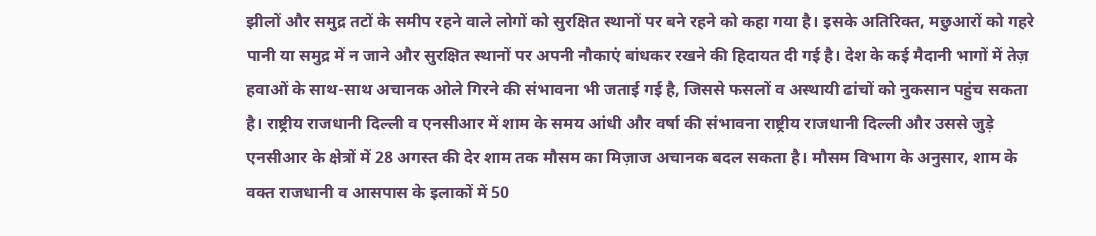झीलों और समुद्र तटों के समीप रहने वाले लोगों को सुरक्षित स्थानों पर बने रहने को कहा गया है। इसके अतिरिक्त, मछुआरों को गहरे पानी या समुद्र में न जाने और सुरक्षित स्थानों पर अपनी नौकाएं बांधकर रखने की हिदायत दी गई है। देश के कई मैदानी भागों में तेज़ हवाओं के साथ-साथ अचानक ओले गिरने की संभावना भी जताई गई है, जिससे फसलों व अस्थायी ढांचों को नुकसान पहुंच सकता है। राष्ट्रीय राजधानी दिल्ली व एनसीआर में शाम के समय आंधी और वर्षा की संभावना राष्ट्रीय राजधानी दिल्ली और उससे जुड़े एनसीआर के क्षेत्रों में 28 अगस्त की देर शाम तक मौसम का मिज़ाज अचानक बदल सकता है। मौसम विभाग के अनुसार, शाम के वक्त राजधानी व आसपास के इलाकों में 50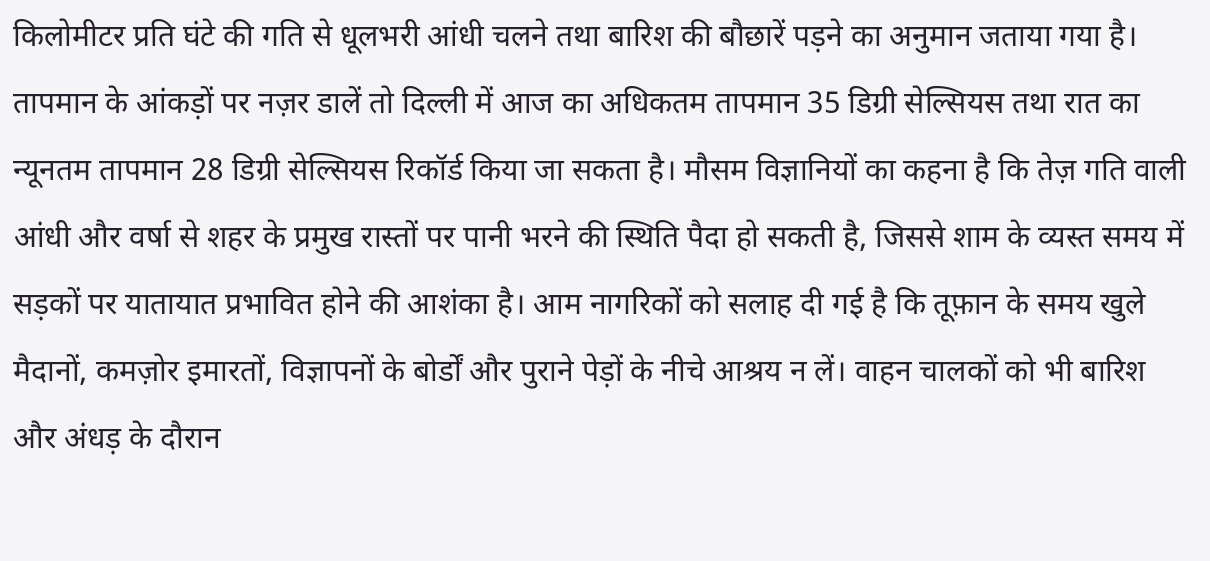किलोमीटर प्रति घंटे की गति से धूलभरी आंधी चलने तथा बारिश की बौछारें पड़ने का अनुमान जताया गया है। तापमान के आंकड़ों पर नज़र डालें तो दिल्ली में आज का अधिकतम तापमान 35 डिग्री सेल्सियस तथा रात का न्यूनतम तापमान 28 डिग्री सेल्सियस रिकॉर्ड किया जा सकता है। मौसम विज्ञानियों का कहना है कि तेज़ गति वाली आंधी और वर्षा से शहर के प्रमुख रास्तों पर पानी भरने की स्थिति पैदा हो सकती है, जिससे शाम के व्यस्त समय में सड़कों पर यातायात प्रभावित होने की आशंका है। आम नागरिकों को सलाह दी गई है कि तूफ़ान के समय खुले मैदानों, कमज़ोर इमारतों, विज्ञापनों के बोर्डों और पुराने पेड़ों के नीचे आश्रय न लें। वाहन चालकों को भी बारिश और अंधड़ के दौरान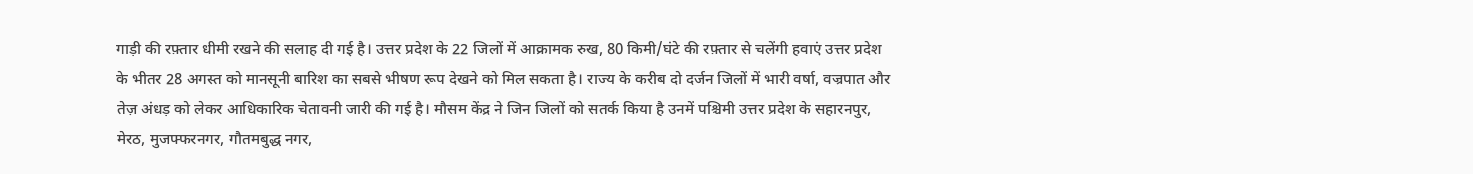गाड़ी की रफ़्तार धीमी रखने की सलाह दी गई है। उत्तर प्रदेश के 22 जिलों में आक्रामक रुख, 80 किमी/घंटे की रफ़्तार से चलेंगी हवाएं उत्तर प्रदेश के भीतर 28 अगस्त को मानसूनी बारिश का सबसे भीषण रूप देखने को मिल सकता है। राज्य के करीब दो दर्जन जिलों में भारी वर्षा, वज्रपात और तेज़ अंधड़ को लेकर आधिकारिक चेतावनी जारी की गई है। मौसम केंद्र ने जिन जिलों को सतर्क किया है उनमें पश्चिमी उत्तर प्रदेश के सहारनपुर, मेरठ, मुजफ्फरनगर, गौतमबुद्ध नगर,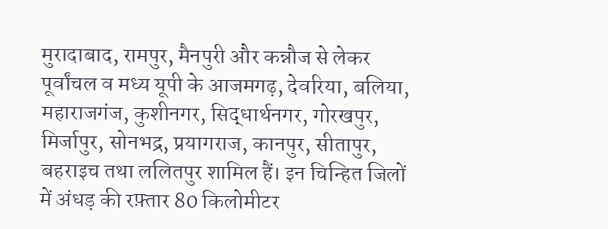मुरादाबाद, रामपुर, मैनपुरी और कन्नौज से लेकर पूर्वांचल व मध्य यूपी के आजमगढ़, देवरिया, बलिया, महाराजगंज, कुशीनगर, सिद्धार्थनगर, गोरखपुर, मिर्जापुर, सोनभद्र, प्रयागराज, कानपुर, सीतापुर, बहराइच तथा ललितपुर शामिल हैं। इन चिन्हित जिलों में अंधड़ की रफ़्तार 80 किलोमीटर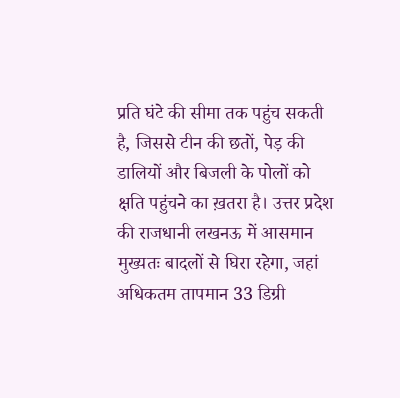प्रति घंटे की सीमा तक पहुंच सकती है, जिससे टीन की छतों, पेड़ की डालियों और बिजली के पोलों को क्षति पहुंचने का ख़तरा है। उत्तर प्रदेश की राजधानी लखनऊ में आसमान मुख्यतः बादलों से घिरा रहेगा, जहां अधिकतम तापमान 33 डिग्री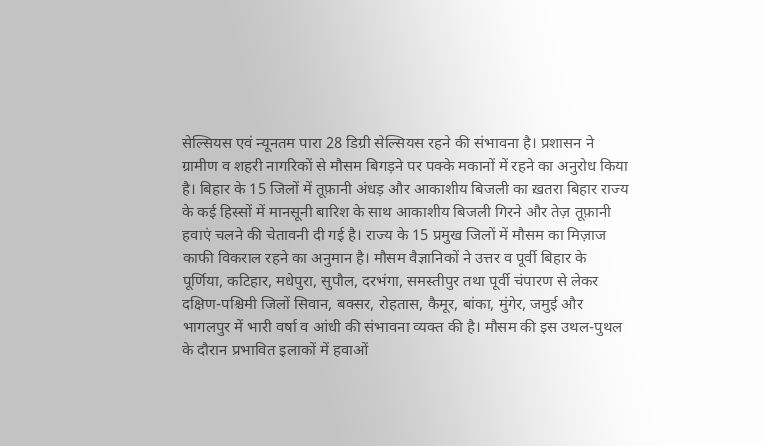सेल्सियस एवं न्यूनतम पारा 28 डिग्री सेल्सियस रहने की संभावना है। प्रशासन ने ग्रामीण व शहरी नागरिकों से मौसम बिगड़ने पर पक्के मकानों में रहने का अनुरोध किया है। बिहार के 15 जिलों में तूफ़ानी अंधड़ और आकाशीय बिजली का ख़तरा बिहार राज्य के कई हिस्सों में मानसूनी बारिश के साथ आकाशीय बिजली गिरने और तेज़ तूफ़ानी हवाएं चलने की चेतावनी दी गई है। राज्य के 15 प्रमुख जिलों में मौसम का मिज़ाज काफी विकराल रहने का अनुमान है। मौसम वैज्ञानिकों ने उत्तर व पूर्वी बिहार के पूर्णिया, कटिहार, मधेपुरा, सुपौल, दरभंगा, समस्तीपुर तथा पूर्वी चंपारण से लेकर दक्षिण-पश्चिमी जिलों सिवान, बक्सर, रोहतास, कैमूर, बांका, मुंगेर, जमुई और भागलपुर में भारी वर्षा व आंधी की संभावना व्यक्त की है। मौसम की इस उथल-पुथल के दौरान प्रभावित इलाकों में हवाओं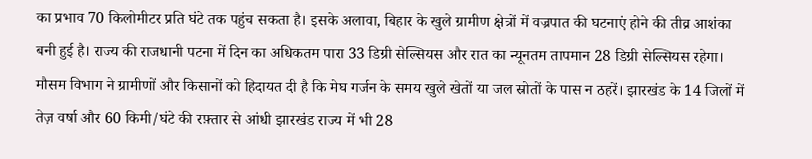का प्रभाव 70 किलोमीटर प्रति घंटे तक पहुंच सकता है। इसके अलावा, बिहार के खुले ग्रामीण क्षेत्रों में वज्रपात की घटनाएं होने की तीव्र आशंका बनी हुई है। राज्य की राजधानी पटना में दिन का अधिकतम पारा 33 डिग्री सेल्सियस और रात का न्यूनतम तापमान 28 डिग्री सेल्सियस रहेगा। मौसम विभाग ने ग्रामीणों और किसानों को हिदायत दी है कि मेघ गर्जन के समय खुले खेतों या जल स्रोतों के पास न ठहरें। झारखंड के 14 जिलों में तेज़ वर्षा और 60 किमी/घंटे की रफ़्तार से आंधी झारखंड राज्य में भी 28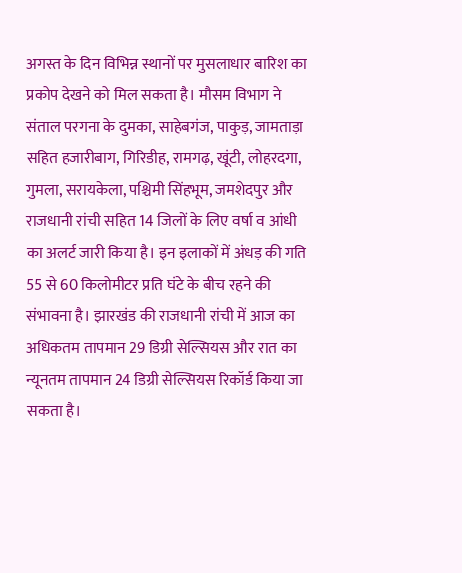अगस्त के दिन विभिन्न स्थानों पर मुसलाधार बारिश का प्रकोप देखने को मिल सकता है। मौसम विभाग ने संताल परगना के दुमका, साहेबगंज, पाकुड़, जामताड़ा सहित हजारीबाग, गिरिडीह, रामगढ़, खूंटी, लोहरदगा, गुमला, सरायकेला, पश्चिमी सिंहभूम, जमशेदपुर और राजधानी रांची सहित 14 जिलों के लिए वर्षा व आंधी का अलर्ट जारी किया है। इन इलाकों में अंधड़ की गति 55 से 60 किलोमीटर प्रति घंटे के बीच रहने की संभावना है। झारखंड की राजधानी रांची में आज का अधिकतम तापमान 29 डिग्री सेल्सियस और रात का न्यूनतम तापमान 24 डिग्री सेल्सियस रिकॉर्ड किया जा सकता है।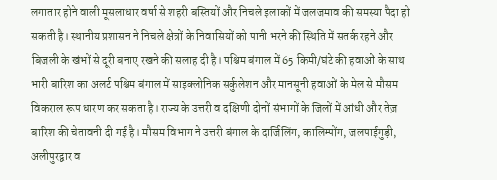लगातार होने वाली मूसलाधार वर्षा से शहरी बस्तियों और निचले इलाकों में जलजमाव की समस्या पैदा हो सकती है। स्थानीय प्रशासन ने निचले क्षेत्रों के निवासियों को पानी भरने की स्थिति में सतर्क रहने और बिजली के खंभों से दूरी बनाए रखने की सलाह दी है। पश्चिम बंगाल में 65 किमी/घंटे की हवाओं के साथ भारी बारिश का अलर्ट पश्चिम बंगाल में साइक्लोनिक सर्कुलेशन और मानसूनी हवाओं के मेल से मौसम विकराल रूप धारण कर सकता है। राज्य के उत्तरी व दक्षिणी दोनों संभागों के जिलों में आंधी और तेज़ बारिश की चेतावनी दी गई है। मौसम विभाग ने उत्तरी बंगाल के दार्जिलिंग, कालिम्पोंग, जलपाईगुड़ी, अलीपुरद्वार व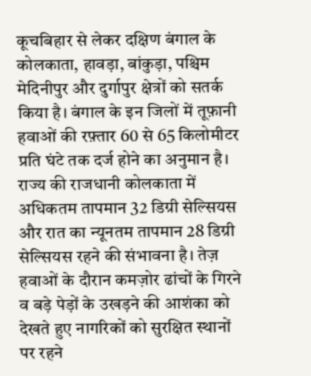कूचबिहार से लेकर दक्षिण बंगाल के कोलकाता, हावड़ा, बांकुड़ा, पश्चिम मेदिनीपुर और दुर्गापुर क्षेत्रों को सतर्क किया है। बंगाल के इन जिलों में तूफ़ानी हवाओं की रफ़्तार 60 से 65 किलोमीटर प्रति घंटे तक दर्ज होने का अनुमान है। राज्य की राजधानी कोलकाता में अधिकतम तापमान 32 डिग्री सेल्सियस और रात का न्यूनतम तापमान 28 डिग्री सेल्सियस रहने की संभावना है। तेज़ हवाओं के दौरान कमज़ोर ढांचों के गिरने व बड़े पेड़ों के उखड़ने की आशंका को देखते हुए नागरिकों को सुरक्षित स्थानों पर रहने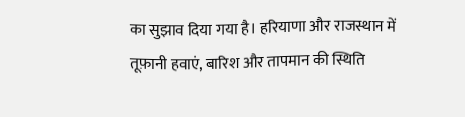का सुझाव दिया गया है। हरियाणा और राजस्थान में तूफ़ानी हवाएं, बारिश और तापमान की स्थिति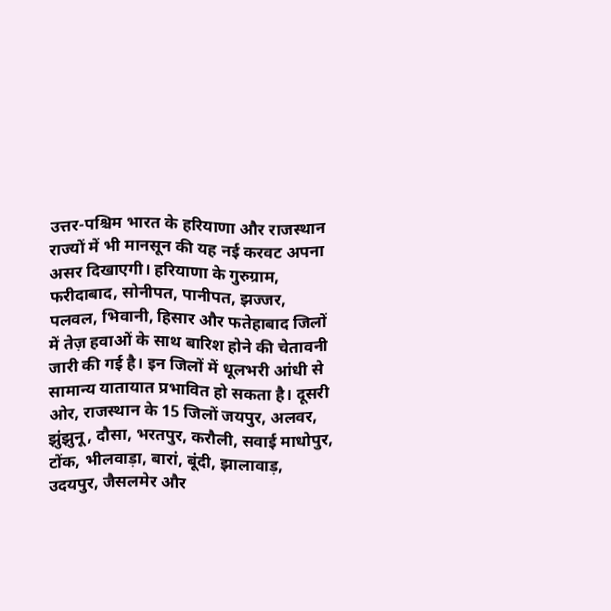उत्तर-पश्चिम भारत के हरियाणा और राजस्थान राज्यों में भी मानसून की यह नई करवट अपना असर दिखाएगी। हरियाणा के गुरुग्राम, फरीदाबाद, सोनीपत, पानीपत, झज्जर, पलवल, भिवानी, हिसार और फतेहाबाद जिलों में तेज़ हवाओं के साथ बारिश होने की चेतावनी जारी की गई है। इन जिलों में धूलभरी आंधी से सामान्य यातायात प्रभावित हो सकता है। दूसरी ओर, राजस्थान के 15 जिलों जयपुर, अलवर, झुंझुनू, दौसा, भरतपुर, करौली, सवाई माधोपुर, टोंक, भीलवाड़ा, बारां, बूंदी, झालावाड़, उदयपुर, जैसलमेर और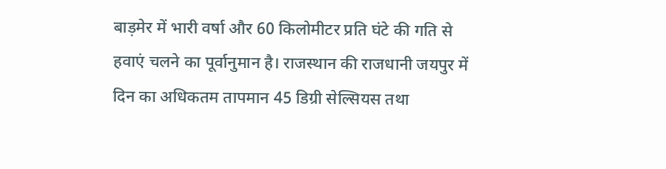बाड़मेर में भारी वर्षा और 60 किलोमीटर प्रति घंटे की गति से हवाएं चलने का पूर्वानुमान है। राजस्थान की राजधानी जयपुर में दिन का अधिकतम तापमान 45 डिग्री सेल्सियस तथा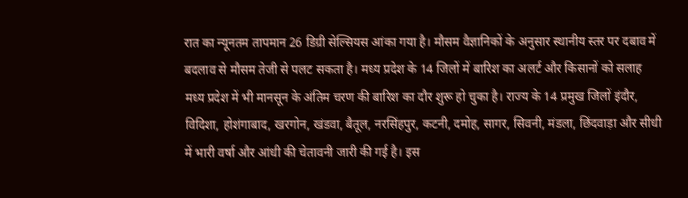रात का न्यूनतम तापमान 26 डिग्री सेल्सियस आंका गया है। मौसम वैज्ञानिकों के अनुसार स्थानीय स्तर पर दबाव में बदलाव से मौसम तेजी से पलट सकता है। मध्य प्रदेश के 14 जिलों में बारिश का अलर्ट और किसानों को सलाह मध्य प्रदेश में भी मानसून के अंतिम चरण की बारिश का दौर शुरू हो चुका है। राज्य के 14 प्रमुख जिलों इंदौर, विदिशा, होशंगाबाद, खरगोन, खंडवा, बैतूल, नरसिंहपुर, कटनी, दमोह, सागर, सिवनी, मंडला, छिंदवाड़ा और सीधी में भारी वर्षा और आंधी की चेतावनी जारी की गई है। इस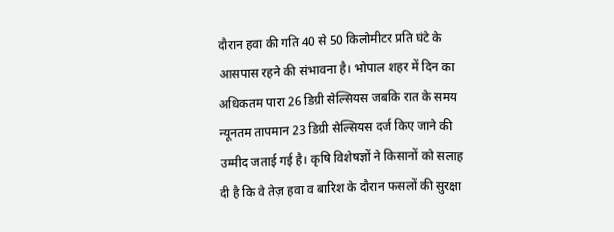दौरान हवा की गति 40 से 50 किलोमीटर प्रति घंटे के आसपास रहने की संभावना है। भोपाल शहर में दिन का अधिकतम पारा 26 डिग्री सेल्सियस जबकि रात के समय न्यूनतम तापमान 23 डिग्री सेल्सियस दर्ज किए जाने की उम्मीद जताई गई है। कृषि विशेषज्ञों ने किसानों को सलाह दी है कि वे तेज़ हवा व बारिश के दौरान फसलों की सुरक्षा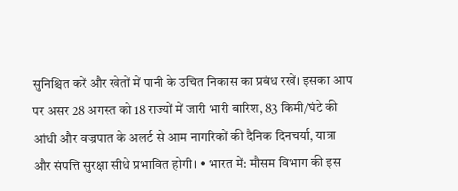सुनिश्चित करें और खेतों में पानी के उचित निकास का प्रबंध रखें। इसका आप पर असर 28 अगस्त को 18 राज्यों में जारी भारी बारिश, 83 किमी/घंटे की आंधी और वज्रपात के अलर्ट से आम नागरिकों की दैनिक दिनचर्या, यात्रा और संपत्ति सुरक्षा सीधे प्रभावित होगी। • भारत में: मौसम विभाग की इस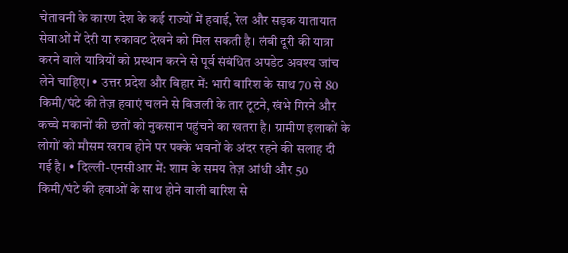चेतावनी के कारण देश के कई राज्यों में हवाई, रेल और सड़क यातायात सेवाओं में देरी या रुकावट देखने को मिल सकती है। लंबी दूरी की यात्रा करने वाले यात्रियों को प्रस्थान करने से पूर्व संबंधित अपडेट अवश्य जांच लेने चाहिए। • उत्तर प्रदेश और बिहार में: भारी बारिश के साथ 70 से 80 किमी/घंटे की तेज़ हवाएं चलने से बिजली के तार टूटने, खंभे गिरने और कच्चे मकानों की छतों को नुकसान पहुंचने का खतरा है। ग्रामीण इलाकों के लोगों को मौसम खराब होने पर पक्के भवनों के अंदर रहने की सलाह दी गई है। • दिल्ली-एनसीआर में: शाम के समय तेज़ आंधी और 50 किमी/घंटे की हवाओं के साथ होने वाली बारिश से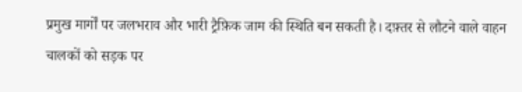प्रमुख मार्गों पर जलभराव और भारी ट्रैफ़िक जाम की स्थिति बन सकती है। दफ़्तर से लौटने वाले वाहन चालकों को सड़क पर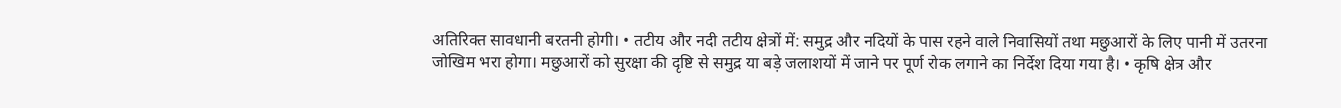अतिरिक्त सावधानी बरतनी होगी। • तटीय और नदी तटीय क्षेत्रों में: समुद्र और नदियों के पास रहने वाले निवासियों तथा मछुआरों के लिए पानी में उतरना जोखिम भरा होगा। मछुआरों को सुरक्षा की दृष्टि से समुद्र या बड़े जलाशयों में जाने पर पूर्ण रोक लगाने का निर्देश दिया गया है। • कृषि क्षेत्र और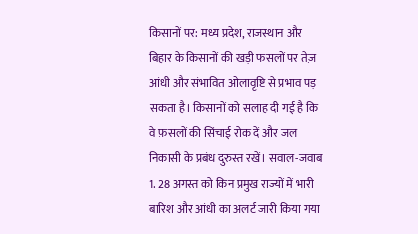किसानों पर: मध्य प्रदेश, राजस्थान और बिहार के किसानों की खड़ी फसलों पर तेज़ आंधी और संभावित ओलावृष्टि से प्रभाव पड़ सकता है। किसानों को सलाह दी गई है कि वे फ़सलों की सिंचाई रोक दें और जल निकासी के प्रबंध दुरुस्त रखें। सवाल-जवाब 1. 28 अगस्त को किन प्रमुख राज्यों में भारी बारिश और आंधी का अलर्ट जारी किया गया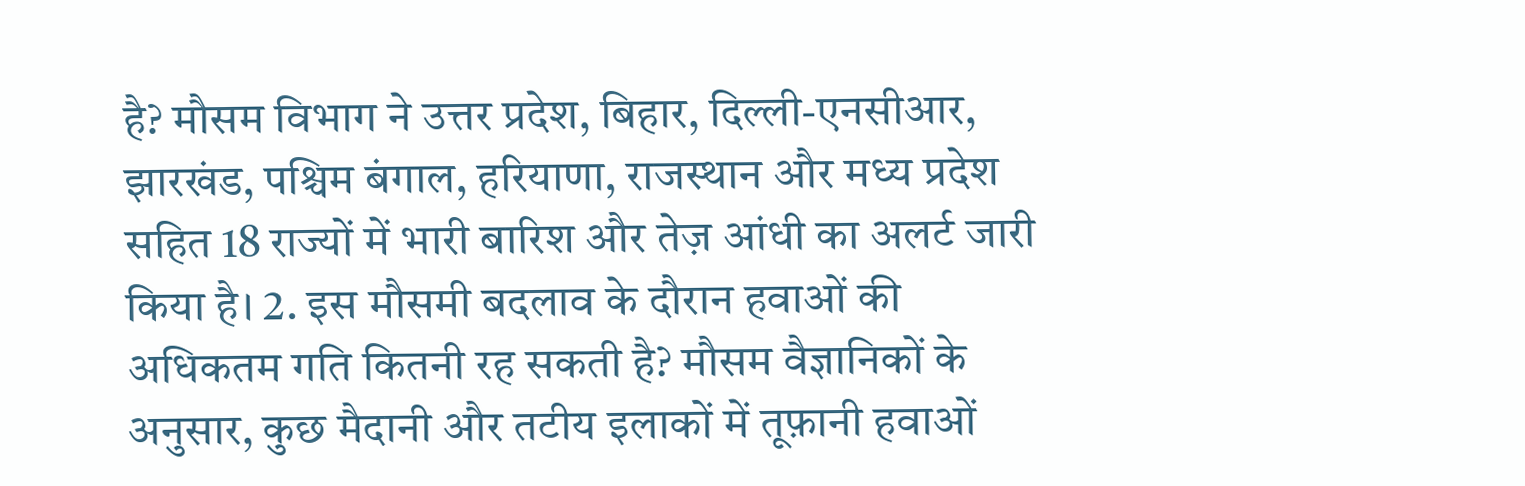है? मौसम विभाग ने उत्तर प्रदेश, बिहार, दिल्ली-एनसीआर, झारखंड, पश्चिम बंगाल, हरियाणा, राजस्थान और मध्य प्रदेश सहित 18 राज्यों में भारी बारिश और तेज़ आंधी का अलर्ट जारी किया है। 2. इस मौसमी बदलाव के दौरान हवाओं की अधिकतम गति कितनी रह सकती है? मौसम वैज्ञानिकों के अनुसार, कुछ मैदानी और तटीय इलाकों में तूफ़ानी हवाओं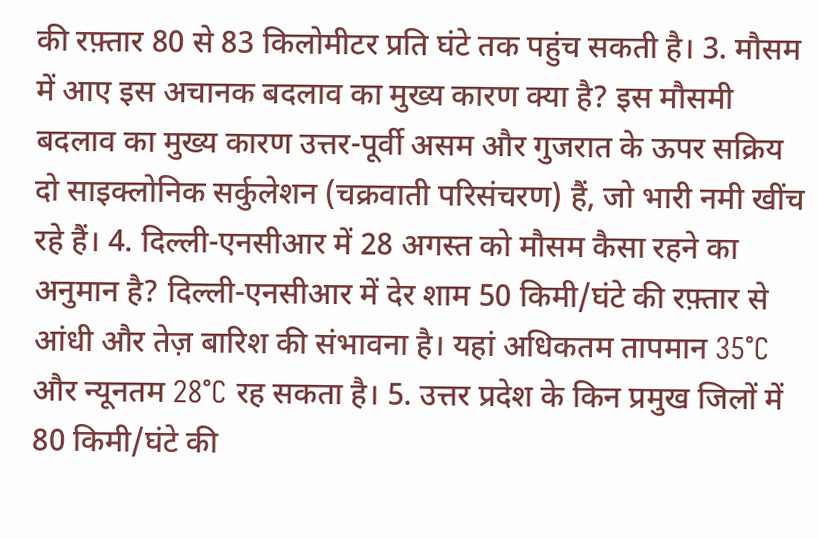की रफ़्तार 80 से 83 किलोमीटर प्रति घंटे तक पहुंच सकती है। 3. मौसम में आए इस अचानक बदलाव का मुख्य कारण क्या है? इस मौसमी बदलाव का मुख्य कारण उत्तर-पूर्वी असम और गुजरात के ऊपर सक्रिय दो साइक्लोनिक सर्कुलेशन (चक्रवाती परिसंचरण) हैं, जो भारी नमी खींच रहे हैं। 4. दिल्ली-एनसीआर में 28 अगस्त को मौसम कैसा रहने का अनुमान है? दिल्ली-एनसीआर में देर शाम 50 किमी/घंटे की रफ़्तार से आंधी और तेज़ बारिश की संभावना है। यहां अधिकतम तापमान 35°C और न्यूनतम 28°C रह सकता है। 5. उत्तर प्रदेश के किन प्रमुख जिलों में 80 किमी/घंटे की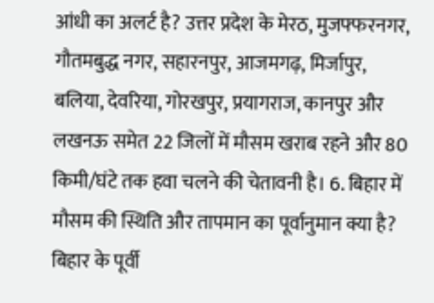आंधी का अलर्ट है? उत्तर प्रदेश के मेरठ, मुजफ्फरनगर, गौतमबुद्ध नगर, सहारनपुर, आजमगढ़, मिर्जापुर, बलिया, देवरिया, गोरखपुर, प्रयागराज, कानपुर और लखनऊ समेत 22 जिलों में मौसम खराब रहने और 80 किमी/घंटे तक हवा चलने की चेतावनी है। 6. बिहार में मौसम की स्थिति और तापमान का पूर्वानुमान क्या है? बिहार के पूर्वी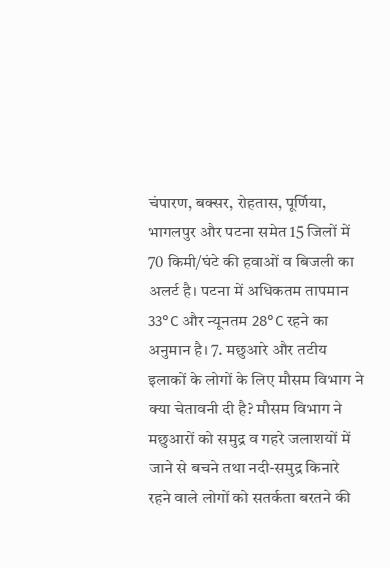चंपारण, बक्सर, रोहतास, पूर्णिया, भागलपुर और पटना समेत 15 जिलों में 70 किमी/घंटे की हवाओं व बिजली का अलर्ट है। पटना में अधिकतम तापमान 33°C और न्यूनतम 28°C रहने का अनुमान है। 7. मछुआरे और तटीय इलाकों के लोगों के लिए मौसम विभाग ने क्या चेतावनी दी है? मौसम विभाग ने मछुआरों को समुद्र व गहरे जलाशयों में जाने से बचने तथा नदी-समुद्र किनारे रहने वाले लोगों को सतर्कता बरतने की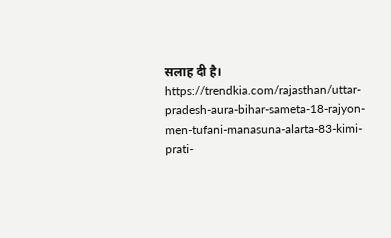सलाह दी है। https://trendkia.com/rajasthan/uttar-pradesh-aura-bihar-sameta-18-rajyon-men-tufani-manasuna-alarta-83-kimi-prati-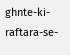ghnte-ki-raftara-se-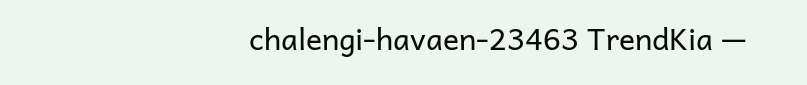chalengi-havaen-23463 TrendKia —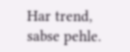Har trend, sabse pehle.